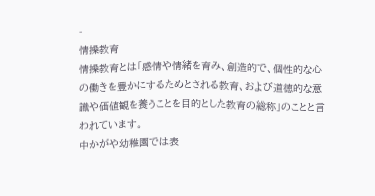-
情操教育
情操教育とは「感情や情緒を育み、創造的で、個性的な心の働きを豊かにするためとされる教育、および道徳的な意識や価値観を養うことを目的とした教育の総称」のことと言われています。
中かがや幼稚園では表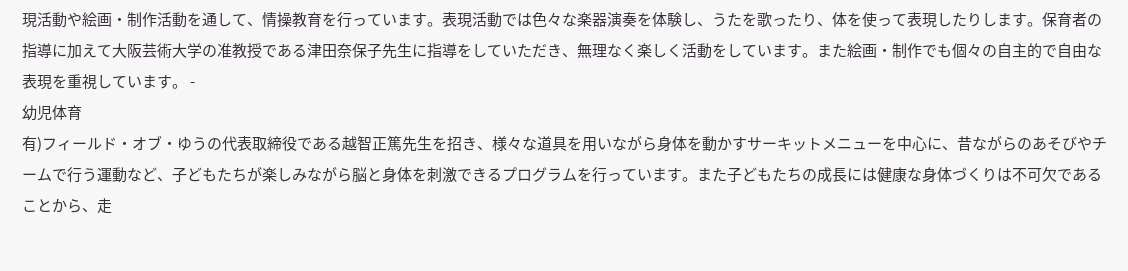現活動や絵画・制作活動を通して、情操教育を行っています。表現活動では色々な楽器演奏を体験し、うたを歌ったり、体を使って表現したりします。保育者の指導に加えて大阪芸術大学の准教授である津田奈保子先生に指導をしていただき、無理なく楽しく活動をしています。また絵画・制作でも個々の自主的で自由な表現を重視しています。 -
幼児体育
有)フィールド・オブ・ゆうの代表取締役である越智正篤先生を招き、様々な道具を用いながら身体を動かすサーキットメニューを中心に、昔ながらのあそびやチームで行う運動など、子どもたちが楽しみながら脳と身体を刺激できるプログラムを行っています。また子どもたちの成長には健康な身体づくりは不可欠であることから、走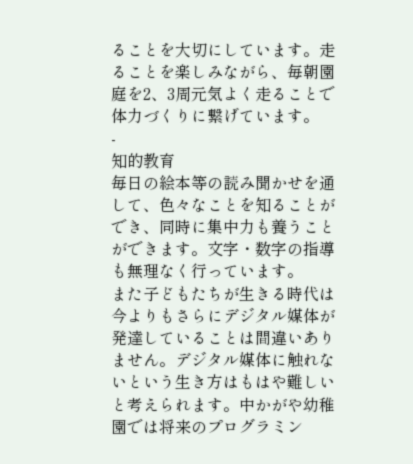ることを大切にしています。走ることを楽しみながら、毎朝園庭を2、3周元気よく走ることで体力づくりに繋げています。
-
知的教育
毎日の絵本等の読み聞かせを通して、色々なことを知ることができ、同時に集中力も養うことができます。文字・数字の指導も無理なく行っています。
また子どもたちが生きる時代は今よりもさらにデジタル媒体が発達していることは間違いありません。デジタル媒体に触れないという生き方はもはや難しいと考えられます。中かがや幼稚園では将来のプログラミン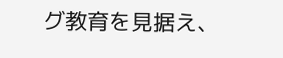グ教育を見据え、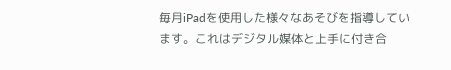毎月iPadを使用した様々なあそびを指導しています。これはデジタル媒体と上手に付き合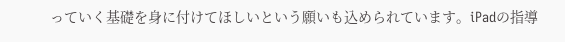っていく基礎を身に付けてほしいという願いも込められています。iPadの指導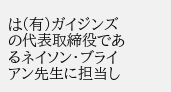は(有)ガイジンズの代表取締役であるネイソン・ブライアン先生に担当し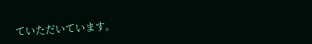ていただいています。